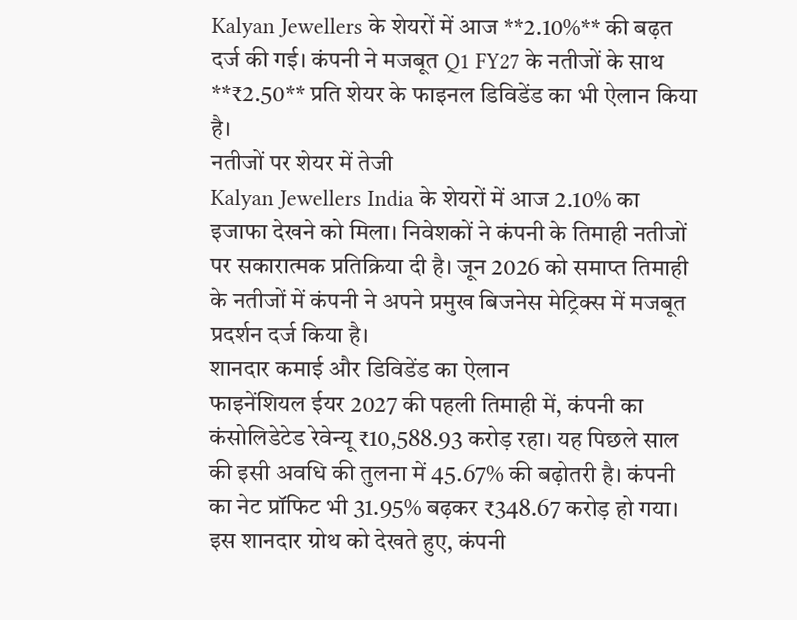Kalyan Jewellers के शेयरों में आज **2.10%** की बढ़त दर्ज की गई। कंपनी ने मजबूत Q1 FY27 के नतीजों के साथ **₹2.50** प्रति शेयर के फाइनल डिविडेंड का भी ऐलान किया है।
नतीजों पर शेयर में तेजी
Kalyan Jewellers India के शेयरों में आज 2.10% का इजाफा देखने को मिला। निवेशकों ने कंपनी के तिमाही नतीजों पर सकारात्मक प्रतिक्रिया दी है। जून 2026 को समाप्त तिमाही के नतीजों में कंपनी ने अपने प्रमुख बिजनेस मेट्रिक्स में मजबूत प्रदर्शन दर्ज किया है।
शानदार कमाई और डिविडेंड का ऐलान
फाइनेंशियल ईयर 2027 की पहली तिमाही में, कंपनी का कंसोलिडेटेड रेवेन्यू ₹10,588.93 करोड़ रहा। यह पिछले साल की इसी अवधि की तुलना में 45.67% की बढ़ोतरी है। कंपनी का नेट प्रॉफिट भी 31.95% बढ़कर ₹348.67 करोड़ हो गया।
इस शानदार ग्रोथ को देखते हुए, कंपनी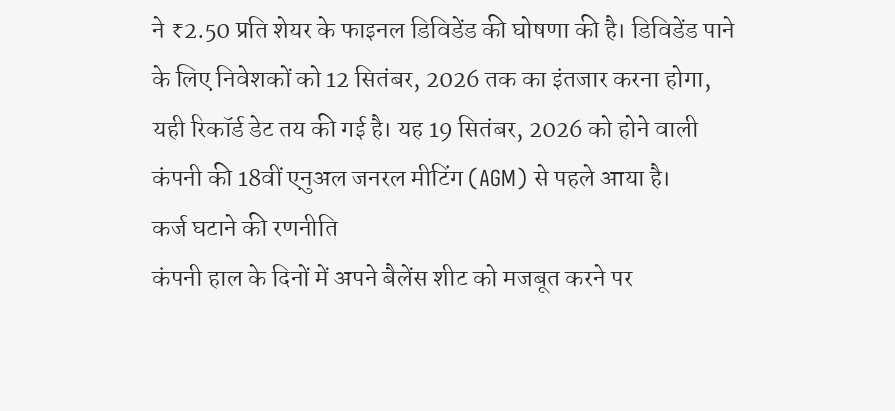ने ₹2.50 प्रति शेयर के फाइनल डिविडेंड की घोषणा की है। डिविडेंड पाने के लिए निवेशकों को 12 सितंबर, 2026 तक का इंतजार करना होगा, यही रिकॉर्ड डेट तय की गई है। यह 19 सितंबर, 2026 को होने वाली कंपनी की 18वीं एनुअल जनरल मीटिंग (AGM) से पहले आया है।
कर्ज घटाने की रणनीति
कंपनी हाल के दिनों में अपने बैलेंस शीट को मजबूत करने पर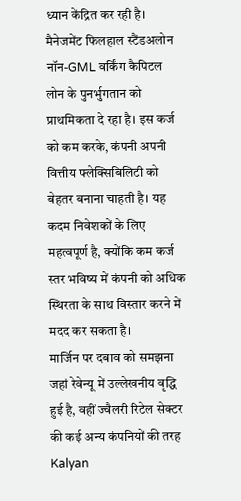ध्यान केंद्रित कर रही है। मैनेजमेंट फिलहाल स्टैंडअलोन नॉन-GML वर्किंग कैपिटल लोन के पुनर्भुगतान को प्राथमिकता दे रहा है। इस कर्ज को कम करके, कंपनी अपनी वित्तीय फ्लेक्सिबिलिटी को बेहतर बनाना चाहती है। यह कदम निवेशकों के लिए महत्वपूर्ण है, क्योंकि कम कर्ज स्तर भविष्य में कंपनी को अधिक स्थिरता के साथ विस्तार करने में मदद कर सकता है।
मार्जिन पर दबाव को समझना
जहां रेवेन्यू में उल्लेखनीय वृद्धि हुई है, वहीं ज्वैलरी रिटेल सेक्टर की कई अन्य कंपनियों की तरह Kalyan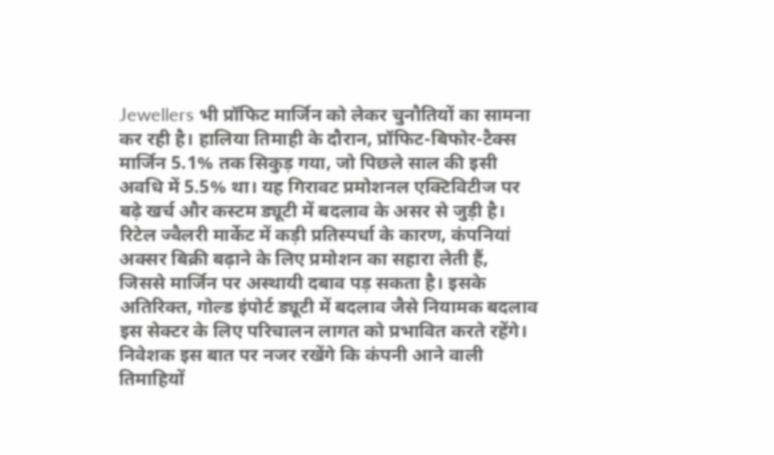Jewellers भी प्रॉफिट मार्जिन को लेकर चुनौतियों का सामना कर रही है। हालिया तिमाही के दौरान, प्रॉफिट-बिफोर-टैक्स मार्जिन 5.1% तक सिकुड़ गया, जो पिछले साल की इसी अवधि में 5.5% था। यह गिरावट प्रमोशनल एक्टिविटीज पर बढ़े खर्च और कस्टम ड्यूटी में बदलाव के असर से जुड़ी है।
रिटेल ज्वैलरी मार्केट में कड़ी प्रतिस्पर्धा के कारण, कंपनियां अक्सर बिक्री बढ़ाने के लिए प्रमोशन का सहारा लेती हैं, जिससे मार्जिन पर अस्थायी दबाव पड़ सकता है। इसके अतिरिक्त, गोल्ड इंपोर्ट ड्यूटी में बदलाव जैसे नियामक बदलाव इस सेक्टर के लिए परिचालन लागत को प्रभावित करते रहेंगे। निवेशक इस बात पर नजर रखेंगे कि कंपनी आने वाली तिमाहियों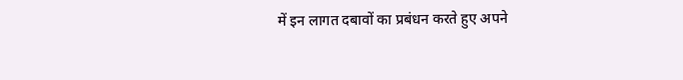में इन लागत दबावों का प्रबंधन करते हुए अपने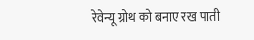रेवेन्यू ग्रोथ को बनाए रख पाती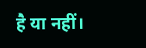है या नहीं।